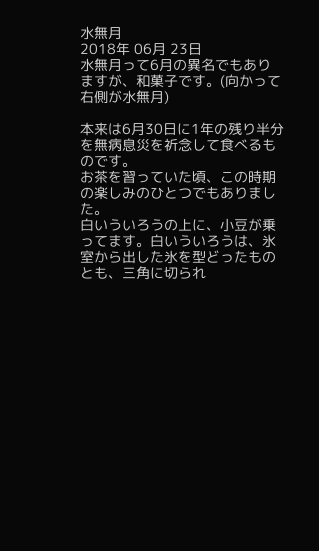水無月
2018年 06月 23日
水無月って6月の異名でもありますが、和菓子です。(向かって右側が水無月)

本来は6月30日に1年の残り半分を無病息災を祈念して食べるものです。
お茶を習っていた頃、この時期の楽しみのひとつでもありました。
白いういろうの上に、小豆が乗ってます。白いういろうは、氷室から出した氷を型どったものとも、三角に切られ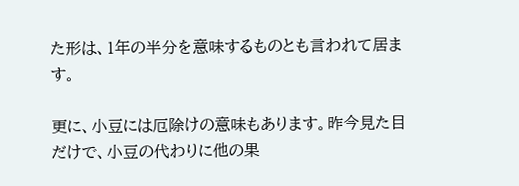た形は、1年の半分を意味するものとも言われて居ます。

更に、小豆には厄除けの意味もあります。昨今見た目だけで、小豆の代わりに他の果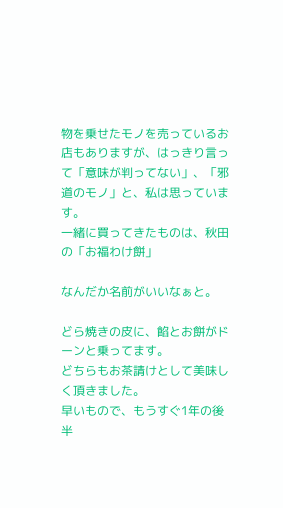物を乗せたモノを売っているお店もありますが、はっきり言って「意味が判ってない」、「邪道のモノ」と、私は思っています。
一緒に買ってきたものは、秋田の「お福わけ餅」

なんだか名前がいいなぁと。

どら焼きの皮に、餡とお餅がドーンと乗ってます。
どちらもお茶請けとして美味しく頂きました。
早いもので、もうすぐ1年の後半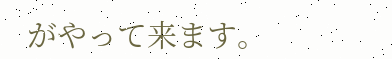がやって来ます。